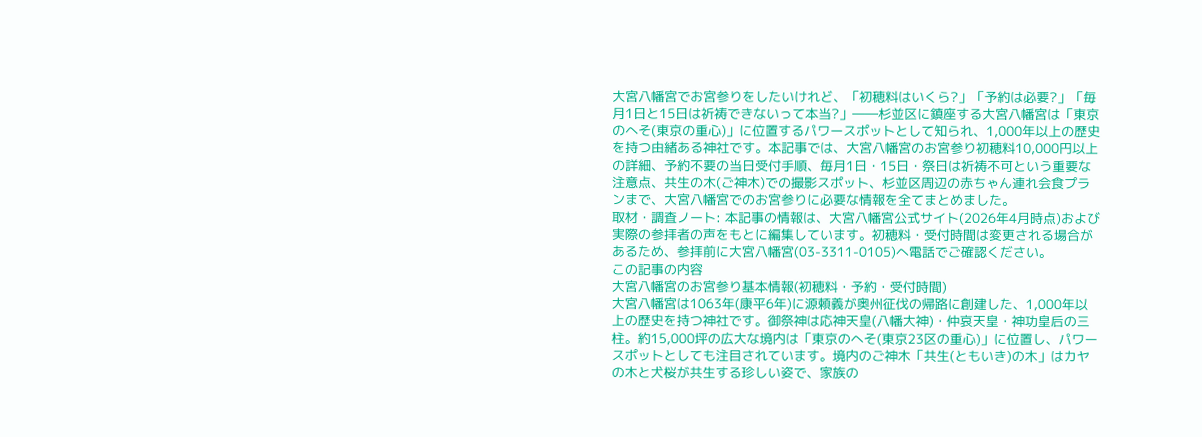大宮八幡宮でお宮参りをしたいけれど、「初穂料はいくら?」「予約は必要?」「毎月1日と15日は祈祷できないって本当?」――杉並区に鎮座する大宮八幡宮は「東京のへそ(東京の重心)」に位置するパワースポットとして知られ、1,000年以上の歴史を持つ由緒ある神社です。本記事では、大宮八幡宮のお宮参り初穂料10,000円以上の詳細、予約不要の当日受付手順、毎月1日・15日・祭日は祈祷不可という重要な注意点、共生の木(ご神木)での撮影スポット、杉並区周辺の赤ちゃん連れ会食プランまで、大宮八幡宮でのお宮参りに必要な情報を全てまとめました。
取材・調査ノート: 本記事の情報は、大宮八幡宮公式サイト(2026年4月時点)および実際の参拝者の声をもとに編集しています。初穂料・受付時間は変更される場合があるため、参拝前に大宮八幡宮(03-3311-0105)へ電話でご確認ください。
この記事の内容
大宮八幡宮のお宮参り基本情報(初穂料・予約・受付時間)
大宮八幡宮は1063年(康平6年)に源頼義が奥州征伐の帰路に創建した、1,000年以上の歴史を持つ神社です。御祭神は応神天皇(八幡大神)・仲哀天皇・神功皇后の三柱。約15,000坪の広大な境内は「東京のへそ(東京23区の重心)」に位置し、パワースポットとしても注目されています。境内のご神木「共生(ともいき)の木」はカヤの木と犬桜が共生する珍しい姿で、家族の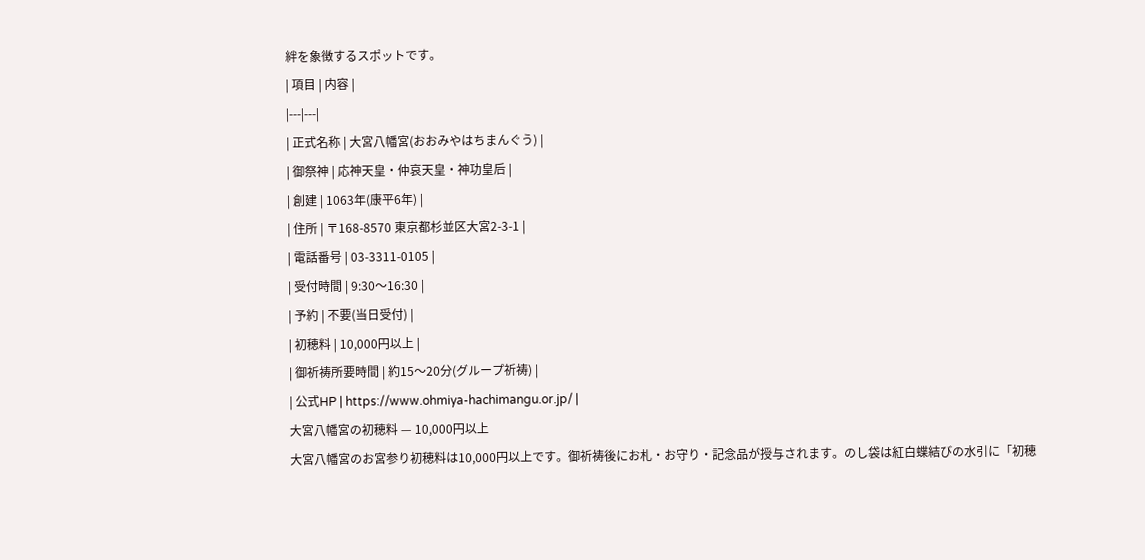絆を象徴するスポットです。
| 項目 | 内容 |
|---|---|
| 正式名称 | 大宮八幡宮(おおみやはちまんぐう) |
| 御祭神 | 応神天皇・仲哀天皇・神功皇后 |
| 創建 | 1063年(康平6年) |
| 住所 | 〒168-8570 東京都杉並区大宮2-3-1 |
| 電話番号 | 03-3311-0105 |
| 受付時間 | 9:30〜16:30 |
| 予約 | 不要(当日受付) |
| 初穂料 | 10,000円以上 |
| 御祈祷所要時間 | 約15〜20分(グループ祈祷) |
| 公式HP | https://www.ohmiya-hachimangu.or.jp/ |
大宮八幡宮の初穂料 — 10,000円以上
大宮八幡宮のお宮参り初穂料は10,000円以上です。御祈祷後にお札・お守り・記念品が授与されます。のし袋は紅白蝶結びの水引に「初穂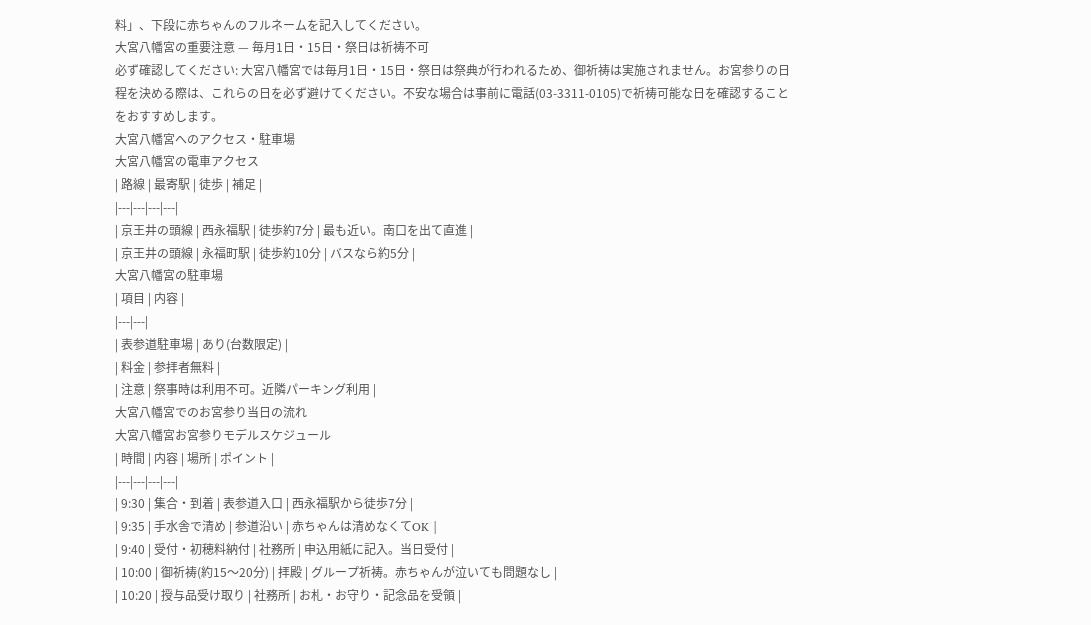料」、下段に赤ちゃんのフルネームを記入してください。
大宮八幡宮の重要注意 — 毎月1日・15日・祭日は祈祷不可
必ず確認してください: 大宮八幡宮では毎月1日・15日・祭日は祭典が行われるため、御祈祷は実施されません。お宮参りの日程を決める際は、これらの日を必ず避けてください。不安な場合は事前に電話(03-3311-0105)で祈祷可能な日を確認することをおすすめします。
大宮八幡宮へのアクセス・駐車場
大宮八幡宮の電車アクセス
| 路線 | 最寄駅 | 徒歩 | 補足 |
|---|---|---|---|
| 京王井の頭線 | 西永福駅 | 徒歩約7分 | 最も近い。南口を出て直進 |
| 京王井の頭線 | 永福町駅 | 徒歩約10分 | バスなら約5分 |
大宮八幡宮の駐車場
| 項目 | 内容 |
|---|---|
| 表参道駐車場 | あり(台数限定) |
| 料金 | 参拝者無料 |
| 注意 | 祭事時は利用不可。近隣パーキング利用 |
大宮八幡宮でのお宮参り当日の流れ
大宮八幡宮お宮参りモデルスケジュール
| 時間 | 内容 | 場所 | ポイント |
|---|---|---|---|
| 9:30 | 集合・到着 | 表参道入口 | 西永福駅から徒歩7分 |
| 9:35 | 手水舎で清め | 参道沿い | 赤ちゃんは清めなくてOK |
| 9:40 | 受付・初穂料納付 | 社務所 | 申込用紙に記入。当日受付 |
| 10:00 | 御祈祷(約15〜20分) | 拝殿 | グループ祈祷。赤ちゃんが泣いても問題なし |
| 10:20 | 授与品受け取り | 社務所 | お札・お守り・記念品を受領 |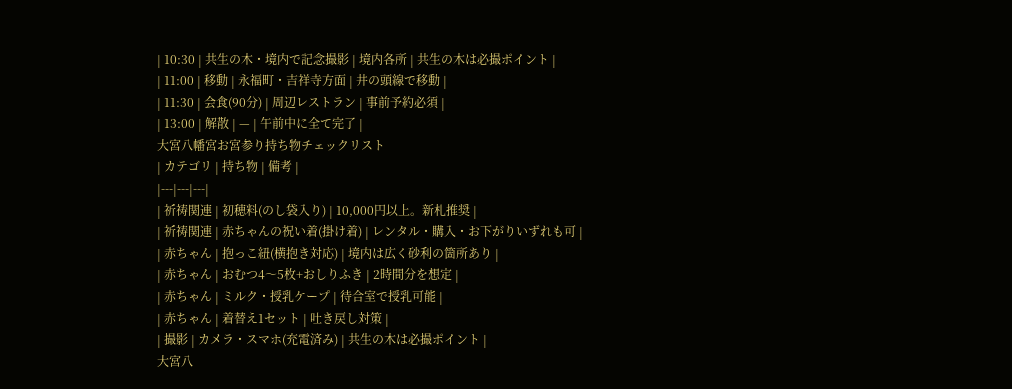| 10:30 | 共生の木・境内で記念撮影 | 境内各所 | 共生の木は必撮ポイント |
| 11:00 | 移動 | 永福町・吉祥寺方面 | 井の頭線で移動 |
| 11:30 | 会食(90分) | 周辺レストラン | 事前予約必須 |
| 13:00 | 解散 | — | 午前中に全て完了 |
大宮八幡宮お宮参り持ち物チェックリスト
| カテゴリ | 持ち物 | 備考 |
|---|---|---|
| 祈祷関連 | 初穂料(のし袋入り) | 10,000円以上。新札推奨 |
| 祈祷関連 | 赤ちゃんの祝い着(掛け着) | レンタル・購入・お下がりいずれも可 |
| 赤ちゃん | 抱っこ紐(横抱き対応) | 境内は広く砂利の箇所あり |
| 赤ちゃん | おむつ4〜5枚+おしりふき | 2時間分を想定 |
| 赤ちゃん | ミルク・授乳ケープ | 待合室で授乳可能 |
| 赤ちゃん | 着替え1セット | 吐き戻し対策 |
| 撮影 | カメラ・スマホ(充電済み) | 共生の木は必撮ポイント |
大宮八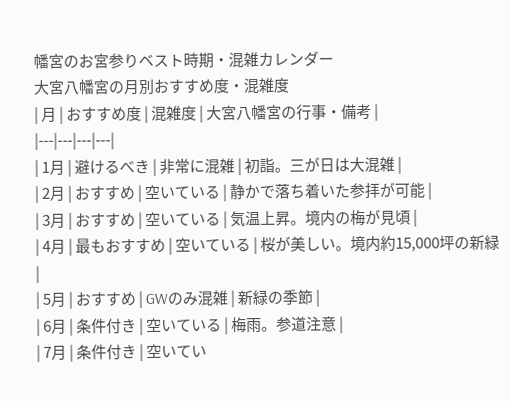幡宮のお宮参りベスト時期・混雑カレンダー
大宮八幡宮の月別おすすめ度・混雑度
| 月 | おすすめ度 | 混雑度 | 大宮八幡宮の行事・備考 |
|---|---|---|---|
| 1月 | 避けるべき | 非常に混雑 | 初詣。三が日は大混雑 |
| 2月 | おすすめ | 空いている | 静かで落ち着いた参拝が可能 |
| 3月 | おすすめ | 空いている | 気温上昇。境内の梅が見頃 |
| 4月 | 最もおすすめ | 空いている | 桜が美しい。境内約15,000坪の新緑 |
| 5月 | おすすめ | GWのみ混雑 | 新緑の季節 |
| 6月 | 条件付き | 空いている | 梅雨。参道注意 |
| 7月 | 条件付き | 空いてい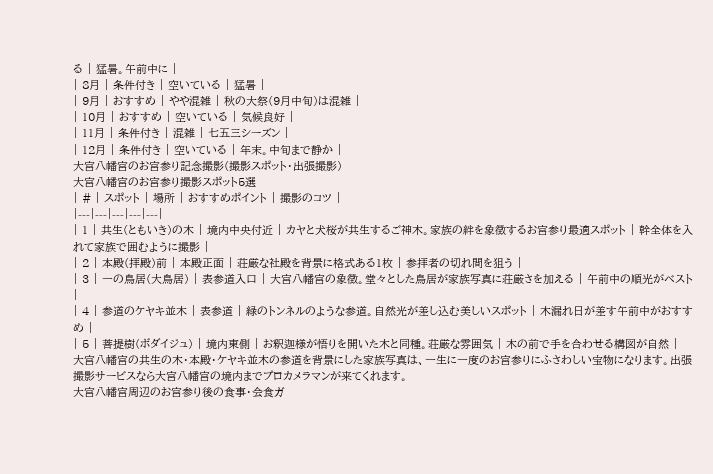る | 猛暑。午前中に |
| 8月 | 条件付き | 空いている | 猛暑 |
| 9月 | おすすめ | やや混雑 | 秋の大祭(9月中旬)は混雑 |
| 10月 | おすすめ | 空いている | 気候良好 |
| 11月 | 条件付き | 混雑 | 七五三シーズン |
| 12月 | 条件付き | 空いている | 年末。中旬まで静か |
大宮八幡宮のお宮参り記念撮影(撮影スポット・出張撮影)
大宮八幡宮のお宮参り撮影スポット5選
| # | スポット | 場所 | おすすめポイント | 撮影のコツ |
|---|---|---|---|---|
| 1 | 共生(ともいき)の木 | 境内中央付近 | カヤと犬桜が共生するご神木。家族の絆を象徴するお宮参り最適スポット | 幹全体を入れて家族で囲むように撮影 |
| 2 | 本殿(拝殿)前 | 本殿正面 | 荘厳な社殿を背景に格式ある1枚 | 参拝者の切れ間を狙う |
| 3 | 一の鳥居(大鳥居) | 表参道入口 | 大宮八幡宮の象徴。堂々とした鳥居が家族写真に荘厳さを加える | 午前中の順光がベスト |
| 4 | 参道のケヤキ並木 | 表参道 | 緑のトンネルのような参道。自然光が差し込む美しいスポット | 木漏れ日が差す午前中がおすすめ |
| 5 | 菩提樹(ボダイジュ) | 境内東側 | お釈迦様が悟りを開いた木と同種。荘厳な雰囲気 | 木の前で手を合わせる構図が自然 |
大宮八幡宮の共生の木・本殿・ケヤキ並木の参道を背景にした家族写真は、一生に一度のお宮参りにふさわしい宝物になります。出張撮影サービスなら大宮八幡宮の境内までプロカメラマンが来てくれます。
大宮八幡宮周辺のお宮参り後の食事・会食ガ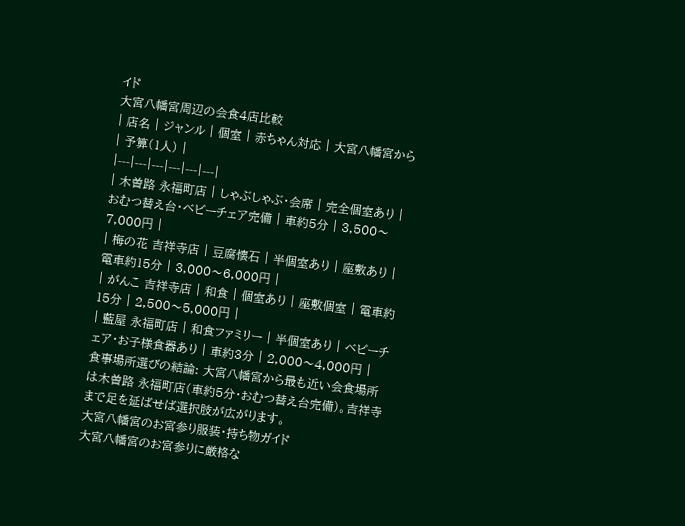イド
大宮八幡宮周辺の会食4店比較
| 店名 | ジャンル | 個室 | 赤ちゃん対応 | 大宮八幡宮から | 予算(1人) |
|---|---|---|---|---|---|
| 木曽路 永福町店 | しゃぶしゃぶ・会席 | 完全個室あり | おむつ替え台・ベビーチェア完備 | 車約5分 | 3,500〜7,000円 |
| 梅の花 吉祥寺店 | 豆腐懐石 | 半個室あり | 座敷あり | 電車約15分 | 3,000〜6,000円 |
| がんこ 吉祥寺店 | 和食 | 個室あり | 座敷個室 | 電車約15分 | 2,500〜5,000円 |
| 藍屋 永福町店 | 和食ファミリー | 半個室あり | ベビーチェア・お子様食器あり | 車約3分 | 2,000〜4,000円 |
食事場所選びの結論: 大宮八幡宮から最も近い会食場所は木曽路 永福町店(車約5分・おむつ替え台完備)。吉祥寺まで足を延ばせば選択肢が広がります。
大宮八幡宮のお宮参り服装・持ち物ガイド
大宮八幡宮のお宮参りに厳格な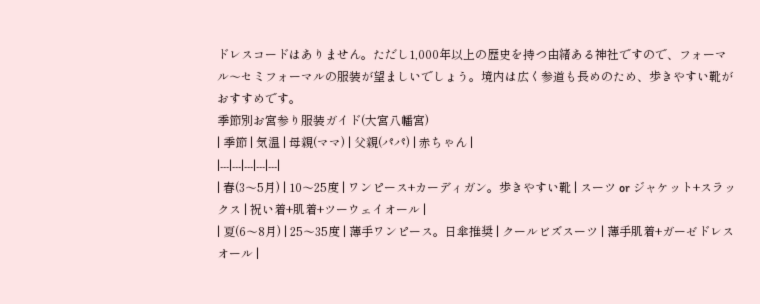ドレスコードはありません。ただし1,000年以上の歴史を持つ由緒ある神社ですので、フォーマル〜セミフォーマルの服装が望ましいでしょう。境内は広く参道も長めのため、歩きやすい靴がおすすめです。
季節別お宮参り服装ガイド(大宮八幡宮)
| 季節 | 気温 | 母親(ママ) | 父親(パパ) | 赤ちゃん |
|---|---|---|---|---|
| 春(3〜5月) | 10〜25度 | ワンピース+カーディガン。歩きやすい靴 | スーツ or ジャケット+スラックス | 祝い着+肌着+ツーウェイオール |
| 夏(6〜8月) | 25〜35度 | 薄手ワンピース。日傘推奨 | クールビズスーツ | 薄手肌着+ガーゼドレスオール |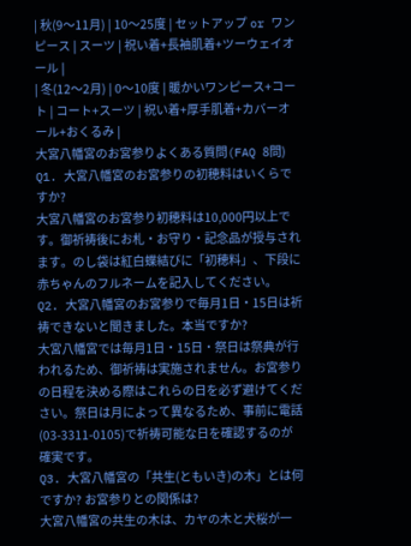| 秋(9〜11月) | 10〜25度 | セットアップ or ワンピース | スーツ | 祝い着+長袖肌着+ツーウェイオール |
| 冬(12〜2月) | 0〜10度 | 暖かいワンピース+コート | コート+スーツ | 祝い着+厚手肌着+カバーオール+おくるみ |
大宮八幡宮のお宮参りよくある質問(FAQ 8問)
Q1. 大宮八幡宮のお宮参りの初穂料はいくらですか?
大宮八幡宮のお宮参り初穂料は10,000円以上です。御祈祷後にお札・お守り・記念品が授与されます。のし袋は紅白蝶結びに「初穂料」、下段に赤ちゃんのフルネームを記入してください。
Q2. 大宮八幡宮のお宮参りで毎月1日・15日は祈祷できないと聞きました。本当ですか?
大宮八幡宮では毎月1日・15日・祭日は祭典が行われるため、御祈祷は実施されません。お宮参りの日程を決める際はこれらの日を必ず避けてください。祭日は月によって異なるため、事前に電話(03-3311-0105)で祈祷可能な日を確認するのが確実です。
Q3. 大宮八幡宮の「共生(ともいき)の木」とは何ですか? お宮参りとの関係は?
大宮八幡宮の共生の木は、カヤの木と犬桜が一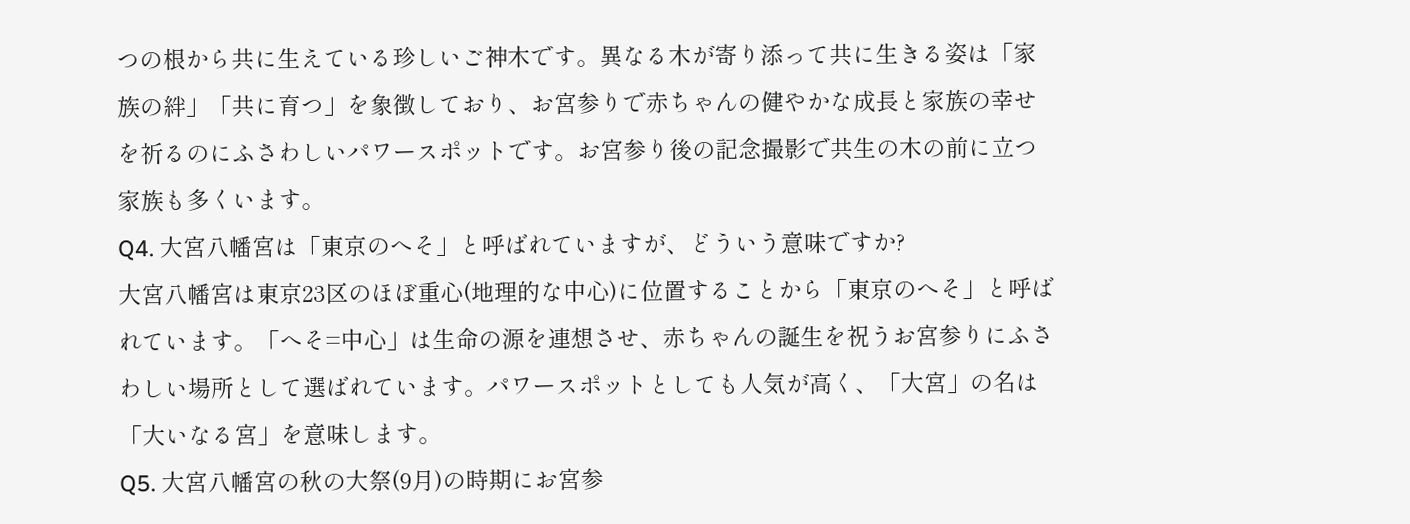つの根から共に生えている珍しいご神木です。異なる木が寄り添って共に生きる姿は「家族の絆」「共に育つ」を象徴しており、お宮参りで赤ちゃんの健やかな成長と家族の幸せを祈るのにふさわしいパワースポットです。お宮参り後の記念撮影で共生の木の前に立つ家族も多くいます。
Q4. 大宮八幡宮は「東京のへそ」と呼ばれていますが、どういう意味ですか?
大宮八幡宮は東京23区のほぼ重心(地理的な中心)に位置することから「東京のへそ」と呼ばれています。「へそ=中心」は生命の源を連想させ、赤ちゃんの誕生を祝うお宮参りにふさわしい場所として選ばれています。パワースポットとしても人気が高く、「大宮」の名は「大いなる宮」を意味します。
Q5. 大宮八幡宮の秋の大祭(9月)の時期にお宮参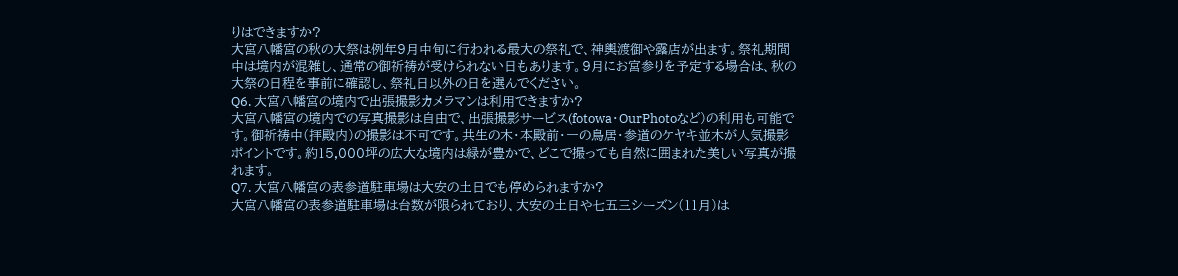りはできますか?
大宮八幡宮の秋の大祭は例年9月中旬に行われる最大の祭礼で、神輿渡御や露店が出ます。祭礼期間中は境内が混雑し、通常の御祈祷が受けられない日もあります。9月にお宮参りを予定する場合は、秋の大祭の日程を事前に確認し、祭礼日以外の日を選んでください。
Q6. 大宮八幡宮の境内で出張撮影カメラマンは利用できますか?
大宮八幡宮の境内での写真撮影は自由で、出張撮影サービス(fotowa・OurPhotoなど)の利用も可能です。御祈祷中(拝殿内)の撮影は不可です。共生の木・本殿前・一の鳥居・参道のケヤキ並木が人気撮影ポイントです。約15,000坪の広大な境内は緑が豊かで、どこで撮っても自然に囲まれた美しい写真が撮れます。
Q7. 大宮八幡宮の表参道駐車場は大安の土日でも停められますか?
大宮八幡宮の表参道駐車場は台数が限られており、大安の土日や七五三シーズン(11月)は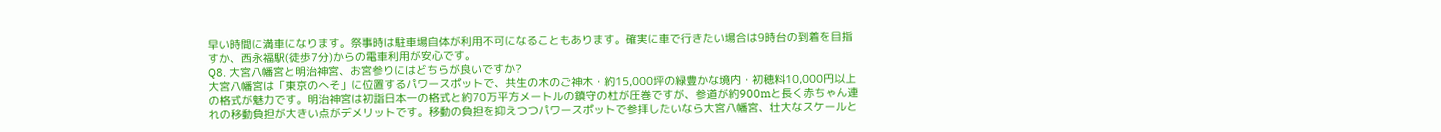早い時間に満車になります。祭事時は駐車場自体が利用不可になることもあります。確実に車で行きたい場合は9時台の到着を目指すか、西永福駅(徒歩7分)からの電車利用が安心です。
Q8. 大宮八幡宮と明治神宮、お宮参りにはどちらが良いですか?
大宮八幡宮は「東京のへそ」に位置するパワースポットで、共生の木のご神木・約15,000坪の緑豊かな境内・初穂料10,000円以上の格式が魅力です。明治神宮は初詣日本一の格式と約70万平方メートルの鎮守の杜が圧巻ですが、参道が約900mと長く赤ちゃん連れの移動負担が大きい点がデメリットです。移動の負担を抑えつつパワースポットで参拝したいなら大宮八幡宮、壮大なスケールと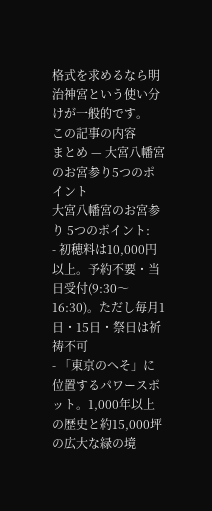格式を求めるなら明治神宮という使い分けが一般的です。
この記事の内容
まとめ — 大宮八幡宮のお宮参り5つのポイント
大宮八幡宮のお宮参り 5つのポイント:
- 初穂料は10,000円以上。予約不要・当日受付(9:30〜16:30)。ただし毎月1日・15日・祭日は祈祷不可
- 「東京のへそ」に位置するパワースポット。1,000年以上の歴史と約15,000坪の広大な緑の境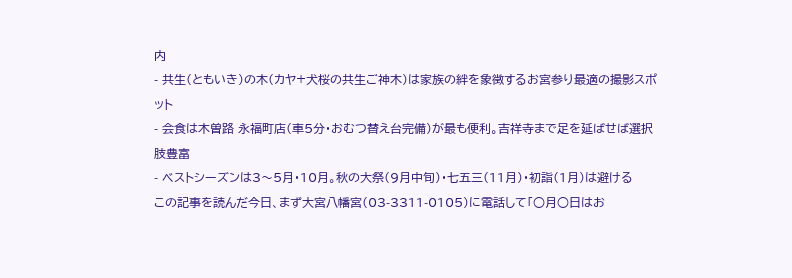内
- 共生(ともいき)の木(カヤ+犬桜の共生ご神木)は家族の絆を象徴するお宮参り最適の撮影スポット
- 会食は木曽路 永福町店(車5分・おむつ替え台完備)が最も便利。吉祥寺まで足を延ばせば選択肢豊富
- ベストシーズンは3〜5月・10月。秋の大祭(9月中旬)・七五三(11月)・初詣(1月)は避ける
この記事を読んだ今日、まず大宮八幡宮(03-3311-0105)に電話して「○月○日はお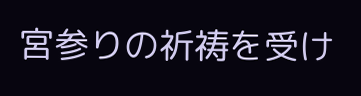宮参りの祈祷を受け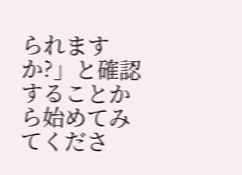られますか?」と確認することから始めてみてくださ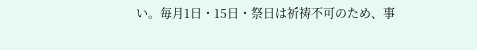い。毎月1日・15日・祭日は祈祷不可のため、事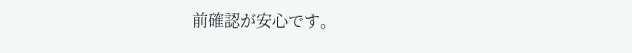前確認が安心です。